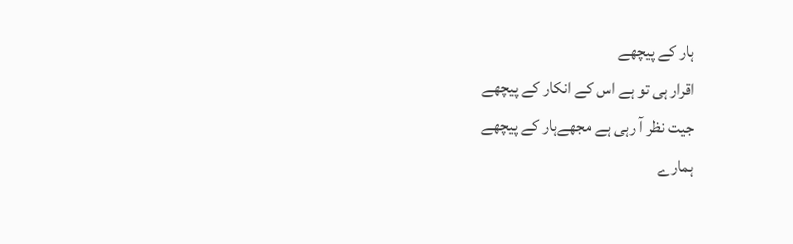ہار کے پیچھے
اقرار ہی تو ہے اس کے انکار کے پیچھے
جیت نظر آ رہی ہے مجھےہار کے پیچھے
ہمارے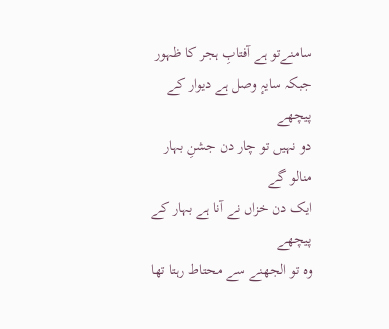سامنےتو ہے آفتابِ ہجر کا ظہور
جبکہ سایہٕ وصل ہے دیوار کے پیچھے
دو نہیں تو چار دن جشنِ بہار منالو گے
ایک دن خزاں نے آنا ہے بہار کے پیچھے
وہ تو الجھنے سے محتاط رہتا تھا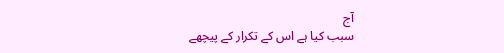آج
سبب کیا ہے اس کے تکرار کے پیچھے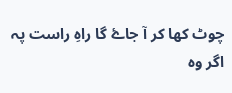چوٹ کھا کر آ جاۓ گا راہِ راست پہ
اگر وہ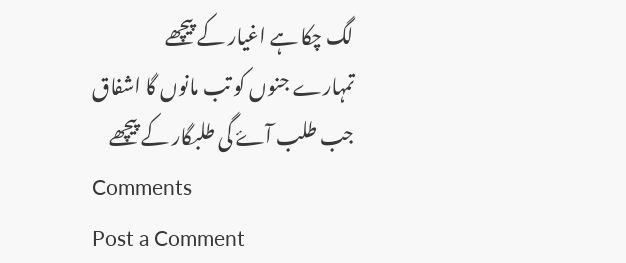لگ چکا ہے اغیار کے پیچھے
تمہارے جنوں کو تب مانوں گا اشفاق
جب طلب آۓ گی طلبگار کے پیچھے
Comments
Post a Comment